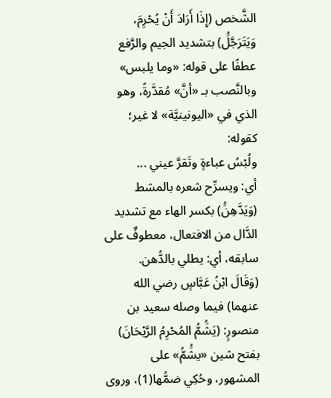الشَّخص (إِذَا أَرَادَ أَنْ يُحْرِمَ، وَيَتَرَجَّلَُ) بتشديد الجيم والرَّفع عطفًا على قوله: «وما يلبس» وبالنَّصب بـ «أنَّ» مُقدَّرةً، وهو الذي في «اليونينيَّة» لا غير؛ كقوله:
ولُبْسُ عباءةٍ وتَقرَّ عيني ...
أي: ويسرِّح شعره بالمشط (وَيَدَّهِنَُ) بكسر الهاء مع تشديد الدَّال من الافتعال، معطوفٌ على سابقه، أي: يطلي بالدُّهن.
(وَقَالَ ابْنُ عَبَّاسٍ رضي الله عنهما) فيما وصله سعيد بن منصورٍ: (يَشَُمُّ المُحْرِمُ الرَّيْحَانَ) بفتح شين «يشَُمُّ» على المشهور، وحُكِي ضمُّها(1)، وروى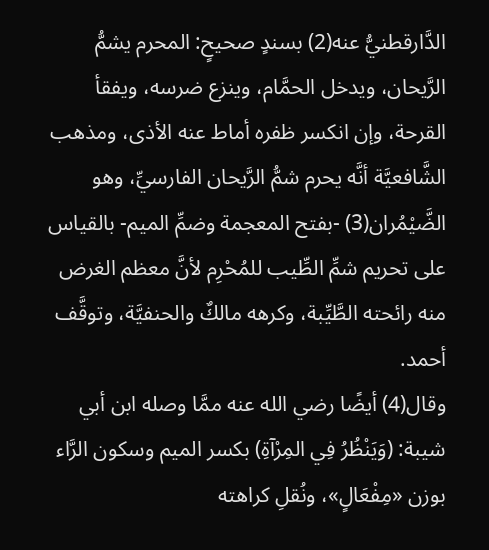الدَّارقطنيُّ عنه(2) بسندٍ صحيحٍ: المحرم يشمُّ الرَّيحان، ويدخل الحمَّام، وينزع ضرسه، ويفقأ القرحة، وإن انكسر ظفره أماط عنه الأذى، ومذهب الشَّافعيَّة أنَّه يحرم شمُّ الرَّيحان الفارسيِّ، وهو الضَّيْمُران(3) -بفتح المعجمة وضمِّ الميم- بالقياس على تحريم شمِّ الطِّيب للمُحْرِم لأنَّ معظم الغرض منه رائحته الطَّيِّبة، وكرهه مالكٌ والحنفيَّة، وتوقَّف أحمد.
وقال(4) أيضًا رضي الله عنه ممَّا وصله ابن أبي شيبة: (وَيَنْظُرُ فِي المِرْآةِ) بكسر الميم وسكون الرَّاء بوزن «مِفْعَالٍ»، ونُقلِ كراهته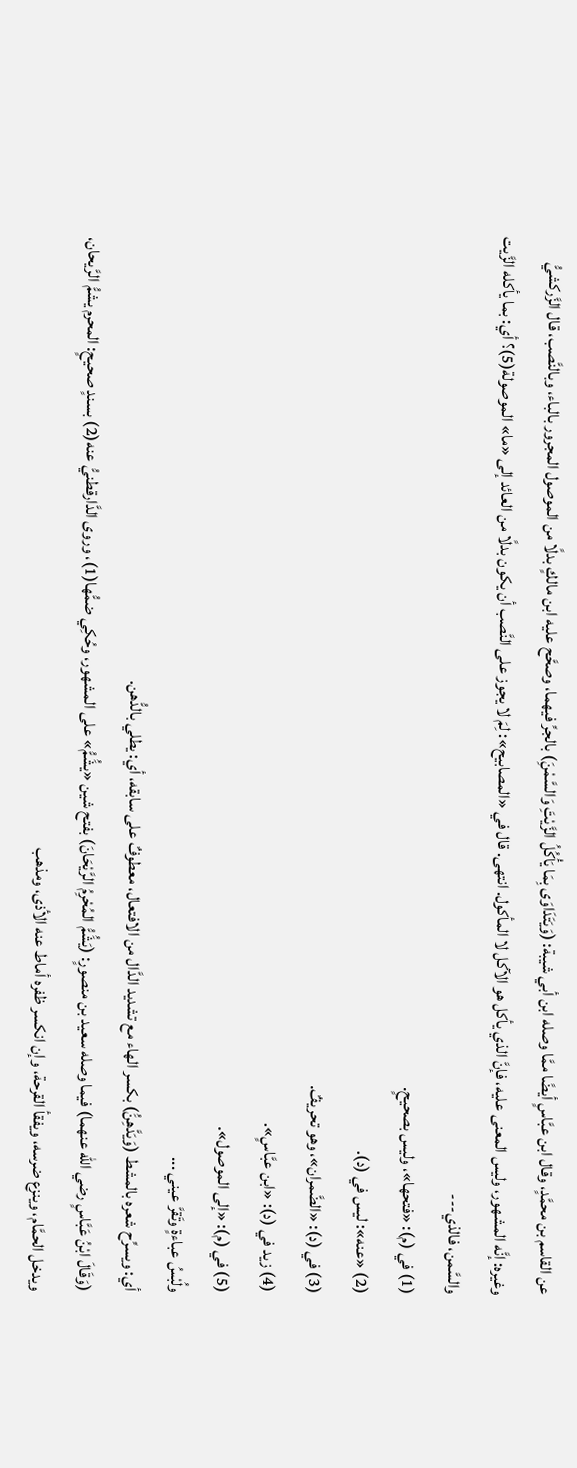عن القاسم بن محمَّدٍ، وقال ابن عبَّاسٍ أيضًا ممَّا وصله ابن أبي شيبة: (وَيَتَدَاوَى بِمَا يَأْكُلُ الزَّيْتَِ وَالسَّمْنَِ) بالجرِّ فيهما، وصحَّح عليه ابن مالكٍ بدلًا من الموصول المجرور بالباء، وبالنَّصب، قال الزَّركشيُّ وغيره: إنَّه المشهور، وليس المعنى عليه، فإنَّ الذي يأكل هو الآكل لا المأكول. انتهى. قال في «المصابيح»: لِمَ لا يجوز على النَّصب أن يكون بدلًا من العائد إلى «ما» الموصولة(5)؟ أي: بما يأكله الزَّيت والسَّمن، فالذي---
(1) في (م): «فتحها»، وليس بصحيحٍ.
(2) «عنه»: ليس في (د).
(3) في (د): «الضَّمران»، وهو تحريفٌ.
(4) زيد في (د): «ابن عبَّاسٍ».
(5) في (م): «إلى الموصول».
ولُبْسُ عباءةٍ وتَقرَّ عيني ...
أي: ويسرِّح شعره بالمشط (وَيَدَّهِنَُ) بكسر الهاء مع تشديد الدَّال من الافتعال، معطوفٌ على سابقه، أي: يطلي بالدُّهن.
(وَقَالَ ابْنُ عَبَّاسٍ رضي الله عنهما) فيما وصله سعيد بن منصورٍ: (يَشَُمُّ المُحْرِمُ الرَّيْحَانَ) بفتح شين «يشَُمُّ» على المشهور، وحُكِي ضمُّها(1)، وروى الدَّارقطنيُّ عنه(2) بسندٍ صحيحٍ: المحرم يشمُّ الرَّيحان، ويدخل الحمَّام، وينزع ضرسه، ويفقأ القرحة، وإن انكسر ظفره أماط عنه الأذى، ومذهب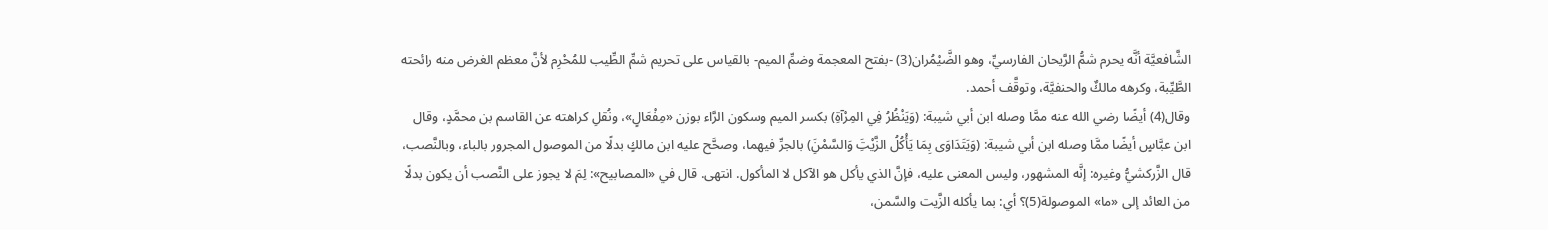الشَّافعيَّة أنَّه يحرم شمُّ الرَّيحان الفارسيِّ، وهو الضَّيْمُران(3) -بفتح المعجمة وضمِّ الميم- بالقياس على تحريم شمِّ الطِّيب للمُحْرِم لأنَّ معظم الغرض منه رائحته الطَّيِّبة، وكرهه مالكٌ والحنفيَّة، وتوقَّف أحمد.
وقال(4) أيضًا رضي الله عنه ممَّا وصله ابن أبي شيبة: (وَيَنْظُرُ فِي المِرْآةِ) بكسر الميم وسكون الرَّاء بوزن «مِفْعَالٍ»، ونُقلِ كراهته عن القاسم بن محمَّدٍ، وقال ابن عبَّاسٍ أيضًا ممَّا وصله ابن أبي شيبة: (وَيَتَدَاوَى بِمَا يَأْكُلُ الزَّيْتَِ وَالسَّمْنَِ) بالجرِّ فيهما، وصحَّح عليه ابن مالكٍ بدلًا من الموصول المجرور بالباء، وبالنَّصب، قال الزَّركشيُّ وغيره: إنَّه المشهور، وليس المعنى عليه، فإنَّ الذي يأكل هو الآكل لا المأكول. انتهى. قال في «المصابيح»: لِمَ لا يجوز على النَّصب أن يكون بدلًا من العائد إلى «ما» الموصولة(5)؟ أي: بما يأكله الزَّيت والسَّمن،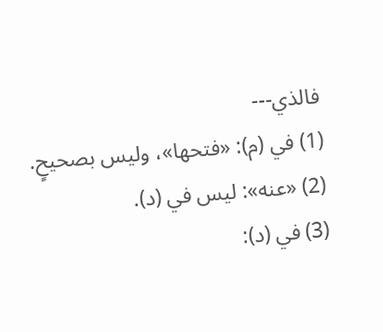فالذي---
(1) في (م): «فتحها»، وليس بصحيحٍ.
(2) «عنه»: ليس في (د).
(3) في (د):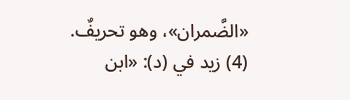«الضَّمران»، وهو تحريفٌ.
(4) زيد في (د): «ابن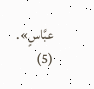عبَّاسٍ».
(5)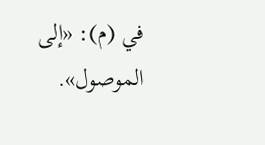في (م): «إلى الموصول».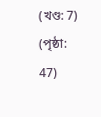(খণ্ড: 7) (পৃষ্ঠা: 47)